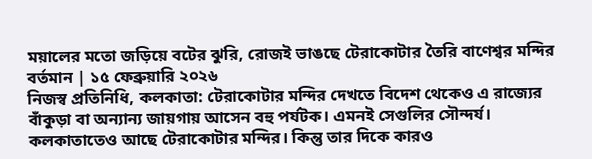ময়ালের মতো জড়িয়ে বটের ঝুরি, রোজই ভাঙছে টেরাকোটার তৈরি বাণেশ্বর মন্দির
বর্তমান | ১৫ ফেব্রুয়ারি ২০২৬
নিজস্ব প্রতিনিধি, কলকাতা: টেরাকোটার মন্দির দেখতে বিদেশ থেকেও এ রাজ্যের বাঁকুড়া বা অন্যান্য জায়গায় আসেন বহু পর্যটক। এমনই সেগুলির সৌন্দর্য। কলকাতাতেও আছে টেরাকোটার মন্দির। কিন্তু তার দিকে কারও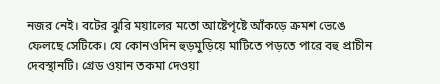নজর নেই। বটের ঝুরি ময়ালের মতো আষ্টেপৃষ্টে আঁকড়ে ক্রমশ ভেঙে ফেলছে সেটিকে। যে কোনওদিন হুড়মুড়িয়ে মাটিতে পড়তে পারে বহু প্রাচীন দেবস্থানটি। গ্রেড ওয়ান তকমা দেওয়া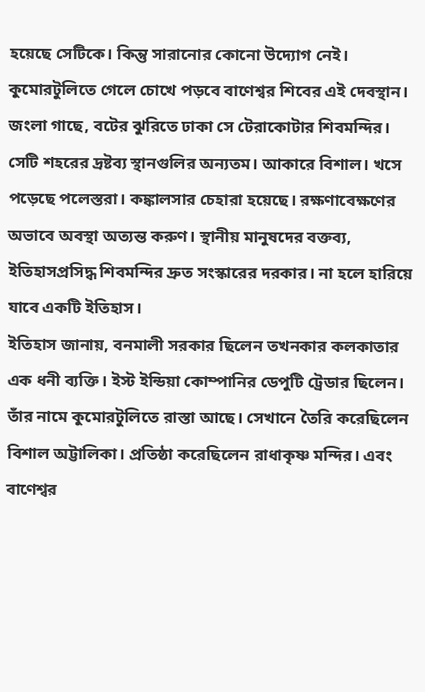হয়েছে সেটিকে। কিন্তু সারানোর কোনো উদ্যোগ নেই। কুমোরটুলিতে গেলে চোখে পড়বে বাণেশ্বর শিবের এই দেবস্থান।
জংলা গাছে, বটের ঝুরিতে ঢাকা সে টেরাকোটার শিবমন্দির। সেটি শহরের দ্রষ্টব্য স্থানগুলির অন্যতম। আকারে বিশাল। খসে পড়েছে পলেস্তরা। কঙ্কালসার চেহারা হয়েছে। রক্ষণাবেক্ষণের অভাবে অবস্থা অত্যন্ত করুণ। স্থানীয় মানুষদের বক্তব্য, ইতিহাসপ্রসিদ্ধ শিবমন্দির দ্রুত সংস্কারের দরকার। না হলে হারিয়ে যাবে একটি ইতিহাস।
ইতিহাস জানায়, বনমালী সরকার ছিলেন তখনকার কলকাতার এক ধনী ব্যক্তি। ইস্ট ইন্ডিয়া কোম্পানির ডেপুটি ট্রেডার ছিলেন। তাঁর নামে কুমোরটুলিতে রাস্তা আছে। সেখানে তৈরি করেছিলেন বিশাল অট্টালিকা। প্রতিষ্ঠা করেছিলেন রাধাকৃষ্ণ মন্দির। এবং বাণেশ্বর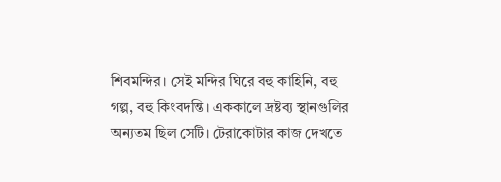শিবমন্দির। সেই মন্দির ঘিরে বহু কাহিনি, বহু গল্প, বহু কিংবদন্তি। এককালে দ্রষ্টব্য স্থানগুলির অন্যতম ছিল সেটি। টেরাকোটার কাজ দেখতে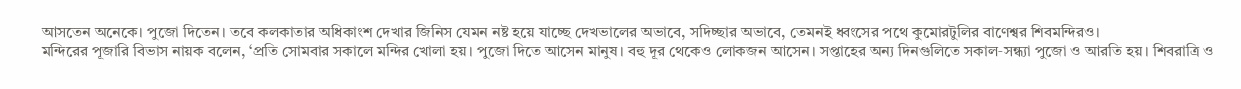আসতেন অনেকে। পুজো দিতেন। তবে কলকাতার অধিকাংশ দেখার জিনিস যেমন নষ্ট হয়ে যাচ্ছে দেখভালের অভাবে, সদিচ্ছার অভাবে, তেমনই ধ্বংসের পথে কুমোরটুলির বাণেশ্বর শিবমন্দিরও।
মন্দিরের পূজারি বিভাস নায়ক বলেন, ‘প্রতি সোমবার সকালে মন্দির খোলা হয়। পুজো দিতে আসেন মানুষ। বহু দূর থেকেও লোকজন আসেন। সপ্তাহের অন্য দিনগুলিতে সকাল‑সন্ধ্যা পুজো ও আরতি হয়। শিবরাত্রি ও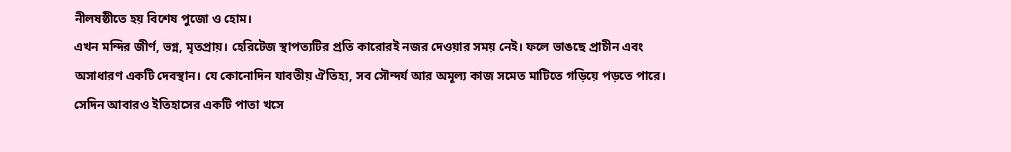নীলষষ্ঠীতে হয় বিশেষ পুজো ও হোম।
এখন মন্দির জীর্ণ, ভগ্ন, মৃতপ্রায়। হেরিটেজ স্থাপত্যটির প্রতি কারোরই নজর দেওয়ার সময় নেই। ফলে ভাঙছে প্রাচীন এবং অসাধারণ একটি দেবস্থান। যে কোনোদিন যাবতীয় ঐতিহ্য, সব সৌন্দর্য আর অমূল্য কাজ সমেত মাটিতে গড়িয়ে পড়তে পারে। সেদিন আবারও ইতিহাসের একটি পাতা খসে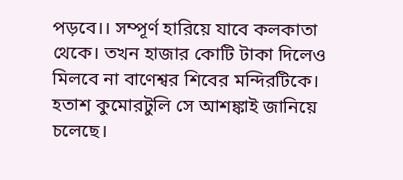পড়বে।। সম্পূর্ণ হারিয়ে যাবে কলকাতা থেকে। তখন হাজার কোটি টাকা দিলেও মিলবে না বাণেশ্বর শিবের মন্দিরটিকে। হতাশ কুমোরটুলি সে আশঙ্কাই জানিয়ে চলেছে।